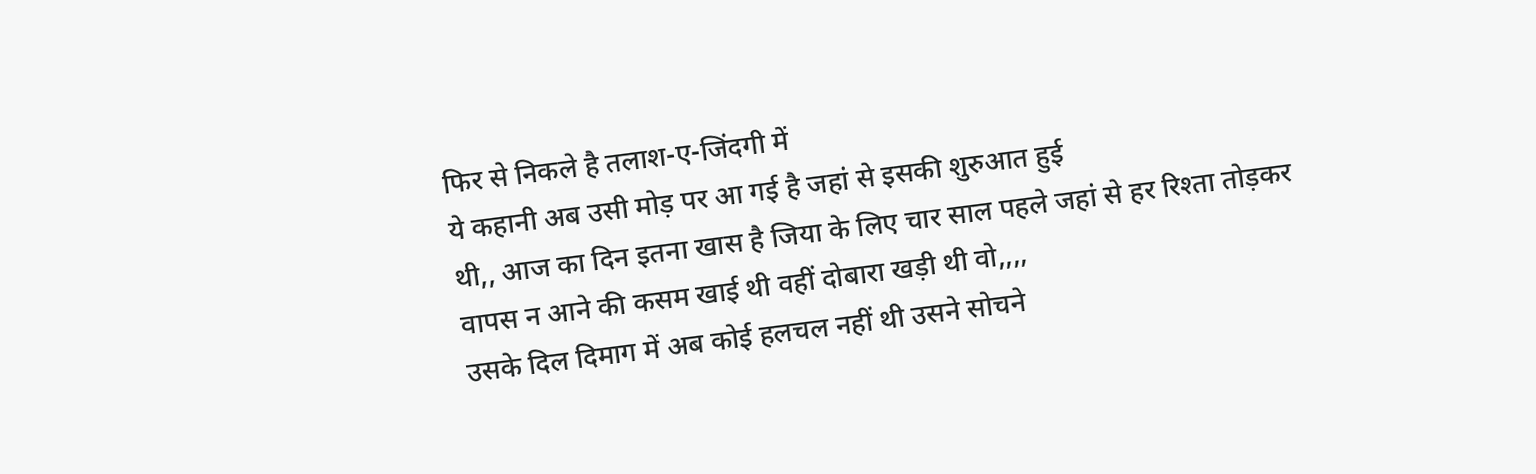फिर से निकले है तलाश-ए-जिंदगी में
ये कहानी अब उसी मोड़ पर आ गई है जहां से इसकी शुरुआत हुई
थी,, आज का दिन इतना खास है जिया के लिए चार साल पहले जहां से हर रिश्ता तोड़कर
वापस न आने की कसम खाई थी वहीं दोबारा खड़ी थी वो,,,,
उसके दिल दिमाग में अब कोई हलचल नहीं थी उसने सोचने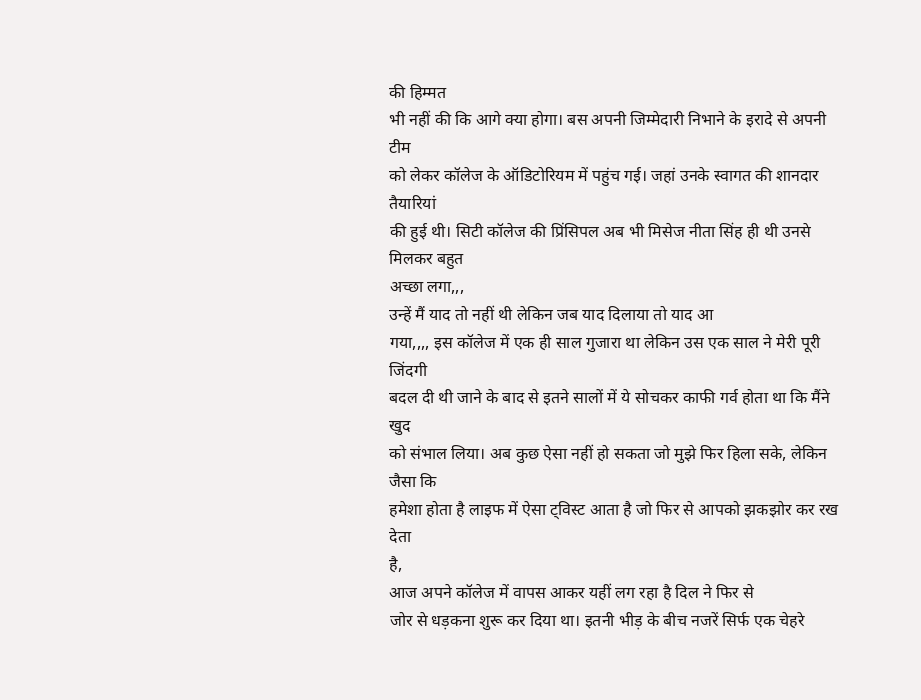की हिम्मत
भी नहीं की कि आगे क्या होगा। बस अपनी जिम्मेदारी निभाने के इरादे से अपनी टीम
को लेकर कॉलेज के ऑडिटोरियम में पहुंच गई। जहां उनके स्वागत की शानदार तैयारियां
की हुई थी। सिटी कॉलेज की प्रिंसिपल अब भी मिसेज नीता सिंह ही थी उनसे मिलकर बहुत
अच्छा लगा,,,
उन्हें मैं याद तो नहीं थी लेकिन जब याद दिलाया तो याद आ
गया,,,, इस कॉलेज में एक ही साल गुजारा था लेकिन उस एक साल ने मेरी पूरी जिंदगी
बदल दी थी जाने के बाद से इतने सालों में ये सोचकर काफी गर्व होता था कि मैंने खुद
को संभाल लिया। अब कुछ ऐसा नहीं हो सकता जो मुझे फिर हिला सके, लेकिन जैसा कि
हमेशा होता है लाइफ में ऐसा ट्विस्ट आता है जो फिर से आपको झकझोर कर रख देता
है,
आज अपने कॉलेज में वापस आकर यहीं लग रहा है दिल ने फिर से
जोर से धड़कना शुरू कर दिया था। इतनी भीड़ के बीच नजरें सिर्फ एक चेहरे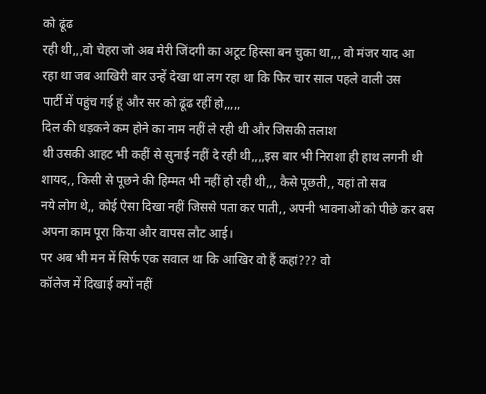को ढूंढ
रही थी,,,वो चेहरा जो अब मेरी जिंदगी का अटूट हिस्सा बन चुका था,,, वो मंजर याद आ
रहा था जब आखिरी बार उन्हें देखा था लग रहा था कि फिर चार साल पहले वाली उस
पार्टी में पहुंच गई हूं और सर को ढूंढ रहीं हो,,,,,
दिल की धड़कने कम होने का नाम नहीं ले रही थी और जिसकी तलाश
थी उसकी आहट भी कहीं से सुनाई नहीं दे रही थी,,,,इस बार भी निराशा ही हाथ लगनी थी
शायद,, किसी से पूछने की हिम्मत भी नहीं हो रही थी,,, कैसे पूछती,, यहां तो सब
नये लोग थे,, कोई ऐसा दिखा नहीं जिससे पता कर पाती,, अपनी भावनाओं को पीछे कर बस
अपना काम पूरा किया और वापस लौट आई।
पर अब भी मन में सिर्फ एक सवाल था कि आखिर वो हैं कहां??? वो
कॉलेज में दिखाई क्यों नहीं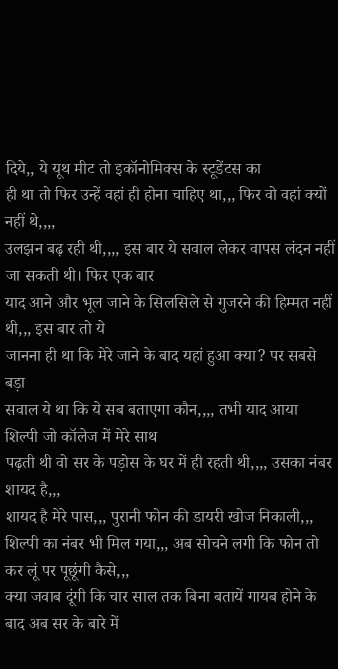दिये,, ये यूथ मीट तो इकॉनोमिक्स के स्टूडेंटस का
ही था तो फिर उन्हें वहां ही होना चाहिए था,,, फिर वो वहां क्यों नहीं थे,,,,
उलझन बढ़ रही थी,,,, इस बार ये सवाल लेकर वापस लंदन नहीं जा सकती थी। फिर एक बार
याद आने और भूल जाने के सिलसिले से गुजरने की हिम्मत नहीं थी,,, इस बार तो ये
जानना ही था कि मेरे जाने के बाद यहां हुआ क्या? पर सबसे बड़ा
सवाल ये था कि ये सब बताएगा कौन,,,, तभी याद आया शिल्पी जो कॉलेज में मेरे साथ
पढ़ती थी वो सर के पड़ोस के घर में ही रहती थी,,,, उसका नंबर शायद है,,,
शायद है मेरे पास,,, पुरानी फोन की डायरी खोज निकाली,,,
शिल्पी का नंबर भी मिल गया,,, अब सोचने लगी कि फोन तो कर लूं पर पूछूंगी कैसे,,,
क्या जवाब दूंगी कि चार साल तक बिना बतायें गायब होने के बाद अब सर के बारे में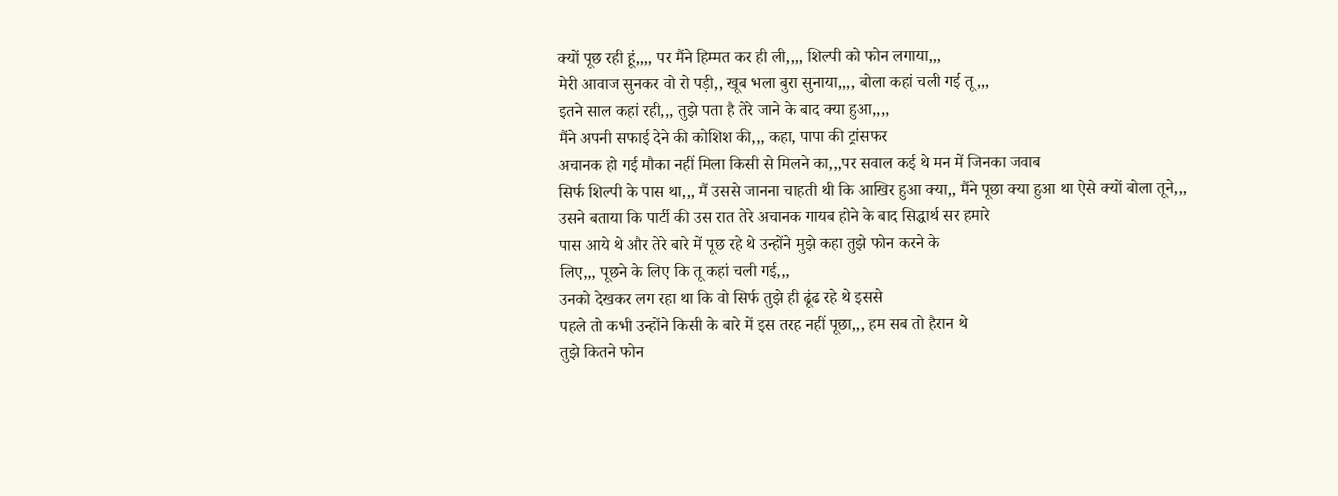क्यों पूछ रही हूं,,,, पर मैंने हिम्मत कर ही ली,,,, शिल्पी को फोन लगाया,,,
मेरी आवाज सुनकर वो रो पड़ी,, खूब भला बुरा सुनाया,,,, बोला कहां चली गई तू,,,
इतने साल कहां रही,,, तुझे पता है तेरे जाने के बाद क्या हुआ,,,,
मैंने अपनी सफाई देने की कोशिश की,,, कहा, पापा की ट्रांसफर
अचानक हो गई मौका नहीं मिला किसी से मिलने का,,,पर सवाल कई थे मन में जिनका जवाब
सिर्फ शिल्पी के पास था,,, मैं उससे जानना चाहती थी कि आखिर हुआ क्या,, मैंने पूछा क्या हुआ था ऐसे क्यों बोला तूने,,,
उसने बताया कि पार्टी की उस रात तेरे अचानक गायब होने के बाद सिद्धार्थ सर हमारे
पास आये थे और तेरे बारे में पूछ रहे थे उन्होंने मुझे कहा तुझे फोन करने के
लिए,,, पूछने के लिए कि तू कहां चली गई,,,
उनको देखकर लग रहा था कि वो सिर्फ तुझे ही ढूंढ रहे थे इससे
पहले तो कभी उन्होंने किसी के बारे में इस तरह नहीं पूछा,,, हम सब तो हैरान थे
तुझे कितने फोन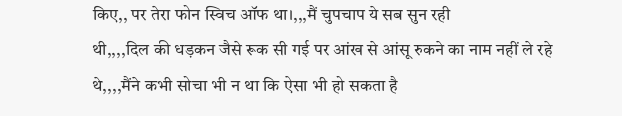किए,, पर तेरा फोन स्विच ऑफ था।,,,मैं चुपचाप ये सब सुन रही
थी,,,,दिल की धड़कन जैसे रूक सी गई पर आंख से आंसू रुकने का नाम नहीं ले रहे
थे,,,,मैंने कभी सोचा भी न था कि ऐसा भी हो सकता है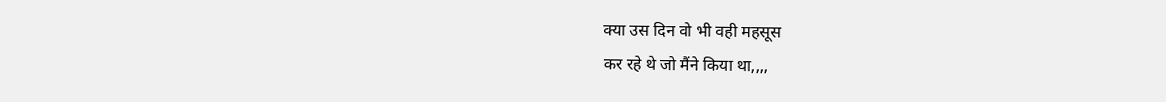क्या उस दिन वो भी वही महसूस
कर रहे थे जो मैंने किया था,,,,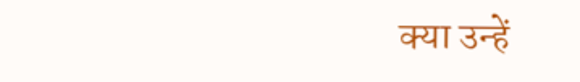क्या उन्हें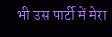भी उस पार्टी में मेरा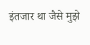इंतजार था जैसे मुझे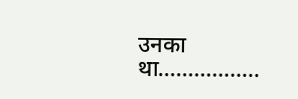उनका था……………..